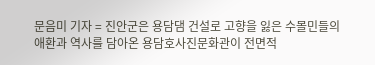문음미 기자 = 진안군은 용담댐 건설로 고향을 잃은 수몰민들의 애환과 역사를 담아온 용담호사진문화관이 전면적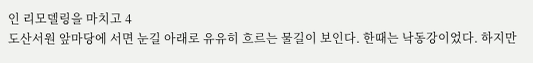인 리모델링을 마치고 4
도산서원 앞마당에 서면 눈길 아래로 유유히 흐르는 물길이 보인다. 한때는 낙동강이었다. 하지만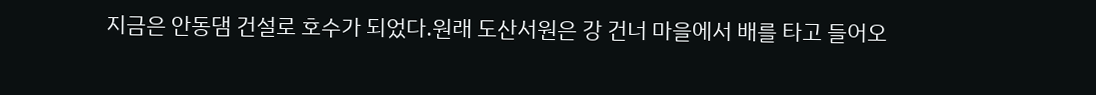지금은 안동댐 건설로 호수가 되었다.원래 도산서원은 강 건너 마을에서 배를 타고 들어오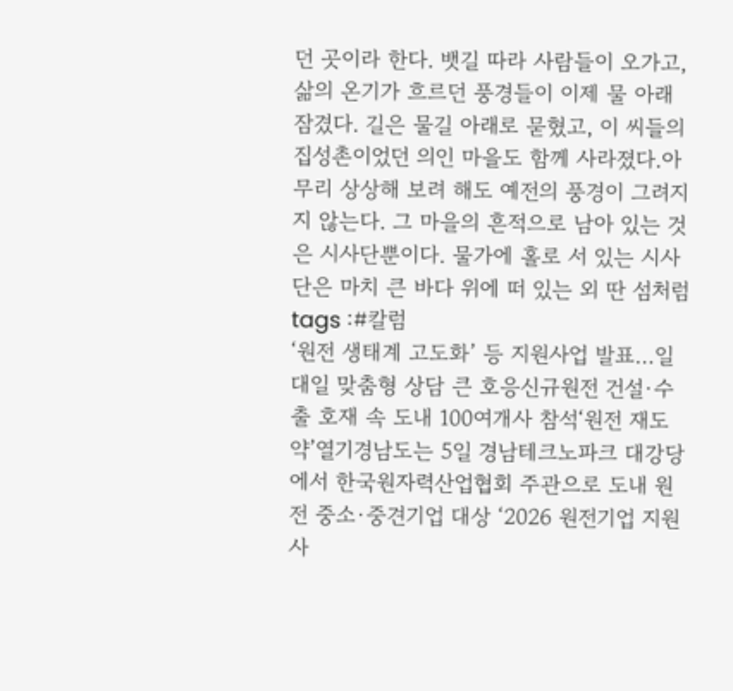던 곳이라 한다. 뱃길 따라 사람들이 오가고, 삶의 온기가 흐르던 풍경들이 이제 물 아래 잠겼다. 길은 물길 아래로 묻혔고, 이 씨들의 집성촌이었던 의인 마을도 함께 사라졌다.아무리 상상해 보려 해도 예전의 풍경이 그려지지 않는다. 그 마을의 흔적으로 남아 있는 것은 시사단뿐이다. 물가에 홀로 서 있는 시사단은 마치 큰 바다 위에 떠 있는 외 딴 섬처럼
tags :#칼럼
‘원전 생태계 고도화’ 등 지원사업 발표…일대일 맞춤형 상담 큰 호응신규원전 건설·수출 호재 속 도내 100여개사 참석‘원전 재도약’열기경남도는 5일 경남테크노파크 대강당에서 한국원자력산업협회 주관으로 도내 원전 중소·중견기업 대상 ‘2026 원전기업 지원사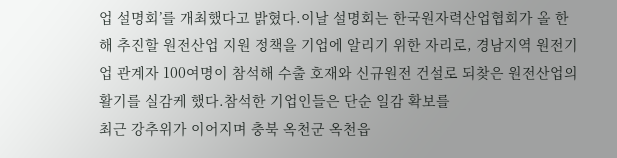업 설명회’를 개최했다고 밝혔다.이날 설명회는 한국원자력산업협회가 올 한 해 추진할 원전산업 지원 정책을 기업에 알리기 위한 자리로, 경남지역 원전기업 관계자 100여명이 참석해 수출 호재와 신규원전 건설로 되찾은 원전산업의 활기를 실감케 했다.참석한 기업인들은 단순 일감 확보를
최근 강추위가 이어지며 충북 옥천군 옥천읍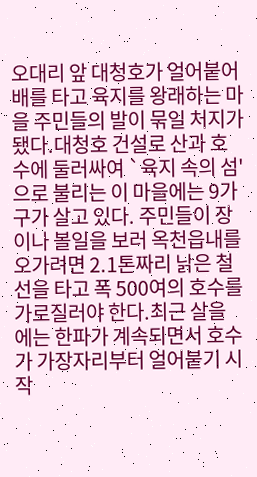오대리 앞 대청호가 얼어붙어 배를 타고 육지를 왕래하는 마을 주민들의 발이 묶일 처지가 됐다.대청호 건설로 산과 호수에 둘러싸여 `육지 속의 섬'으로 불리는 이 마을에는 9가구가 살고 있다. 주민들이 장이나 볼일을 보러 옥천읍내를 오가려면 2.1톤짜리 낡은 철선을 타고 폭 500여의 호수를 가로질러야 한다.최근 살을 에는 한파가 계속되면서 호수가 가장자리부터 얼어붙기 시작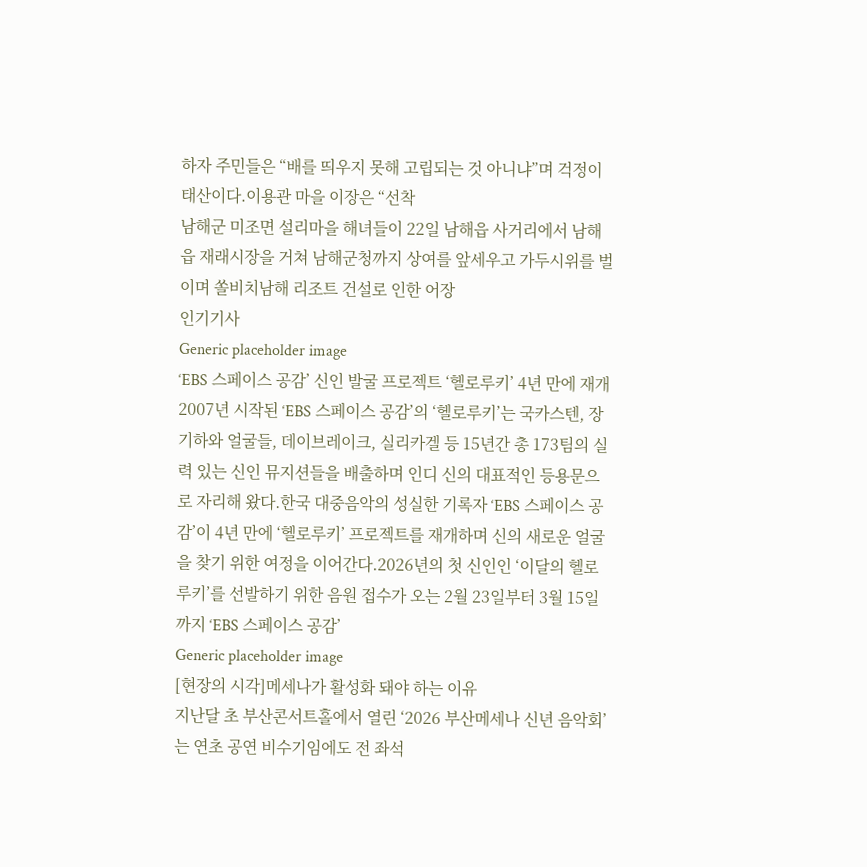하자 주민들은 “배를 띄우지 못해 고립되는 것 아니냐”며 걱정이 태산이다.이용관 마을 이장은 “선착
남해군 미조면 설리마을 해녀들이 22일 남해읍 사거리에서 남해읍 재래시장을 거쳐 남해군청까지 상여를 앞세우고 가두시위를 벌이며 쏠비치남해 리조트 건설로 인한 어장
인기기사
Generic placeholder image
‘EBS 스페이스 공감’ 신인 발굴 프로젝트 ‘헬로루키’ 4년 만에 재개
2007년 시작된 ‘EBS 스페이스 공감’의 ‘헬로루키’는 국카스텐, 장기하와 얼굴들, 데이브레이크, 실리카겔 등 15년간 총 173팀의 실력 있는 신인 뮤지션들을 배출하며 인디 신의 대표적인 등용문으로 자리해 왔다.한국 대중음악의 성실한 기록자 ‘EBS 스페이스 공감’이 4년 만에 ‘헬로루키’ 프로젝트를 재개하며 신의 새로운 얼굴을 찾기 위한 여정을 이어간다.2026년의 첫 신인인 ‘이달의 헬로루키’를 선발하기 위한 음원 접수가 오는 2월 23일부터 3월 15일까지 ‘EBS 스페이스 공감’
Generic placeholder image
[현장의 시각]메세나가 활성화 돼야 하는 이유
지난달 초 부산콘서트홀에서 열린 ‘2026 부산메세나 신년 음악회’는 연초 공연 비수기임에도 전 좌석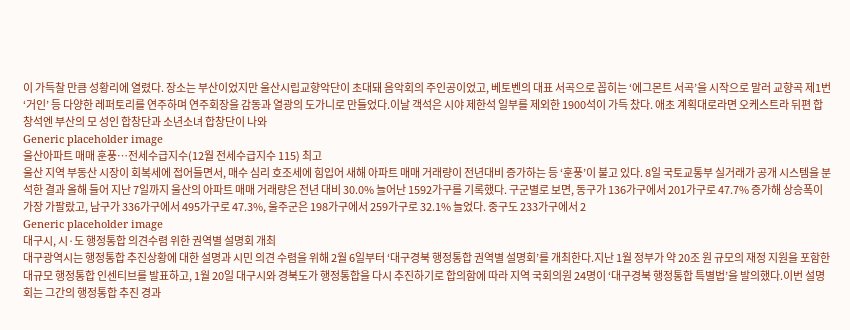이 가득찰 만큼 성황리에 열렸다. 장소는 부산이었지만 울산시립교향악단이 초대돼 음악회의 주인공이었고, 베토벤의 대표 서곡으로 꼽히는 ‘에그몬트 서곡’을 시작으로 말러 교향곡 제1번 ‘거인’ 등 다양한 레퍼토리를 연주하며 연주회장을 감동과 열광의 도가니로 만들었다.이날 객석은 시야 제한석 일부를 제외한 1900석이 가득 찼다. 애초 계획대로라면 오케스트라 뒤편 합창석엔 부산의 모 성인 합창단과 소년소녀 합창단이 나와
Generic placeholder image
울산아파트 매매 훈풍…전세수급지수(12월 전세수급지수 115) 최고
울산 지역 부동산 시장이 회복세에 접어들면서, 매수 심리 호조세에 힘입어 새해 아파트 매매 거래량이 전년대비 증가하는 등 ‘훈풍’이 불고 있다. 8일 국토교통부 실거래가 공개 시스템을 분석한 결과 올해 들어 지난 7일까지 울산의 아파트 매매 거래량은 전년 대비 30.0% 늘어난 1592가구를 기록했다. 구군별로 보면, 동구가 136가구에서 201가구로 47.7% 증가해 상승폭이 가장 가팔랐고, 남구가 336가구에서 495가구로 47.3%, 울주군은 198가구에서 259가구로 32.1% 늘었다. 중구도 233가구에서 2
Generic placeholder image
대구시, 시·도 행정통합 의견수렴 위한 권역별 설명회 개최
대구광역시는 행정통합 추진상황에 대한 설명과 시민 의견 수렴을 위해 2월 6일부터 ‘대구경북 행정통합 권역별 설명회’를 개최한다.지난 1월 정부가 약 20조 원 규모의 재정 지원을 포함한 대규모 행정통합 인센티브를 발표하고, 1월 20일 대구시와 경북도가 행정통합을 다시 추진하기로 합의함에 따라 지역 국회의원 24명이 ‘대구경북 행정통합 특별법’을 발의했다.이번 설명회는 그간의 행정통합 추진 경과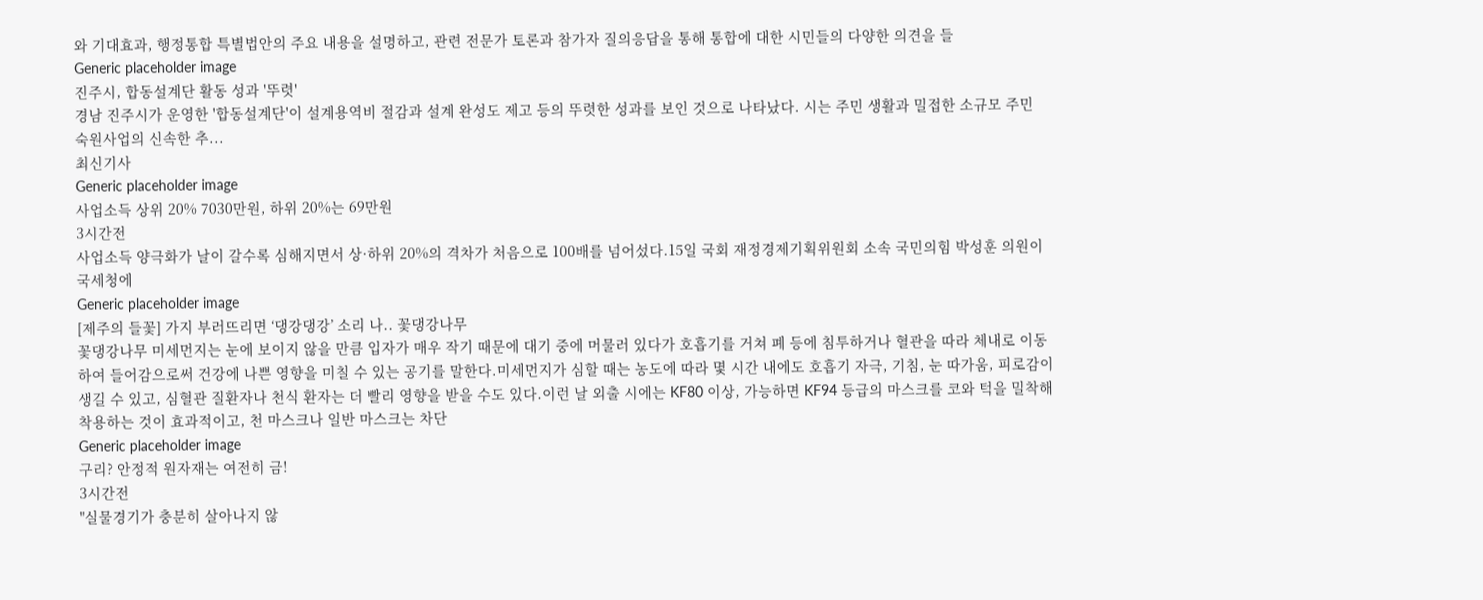와 기대효과, 행정통합 특별법안의 주요 내용을 설명하고, 관련 전문가 토론과 참가자 질의응답을 통해 통합에 대한 시민들의 다양한 의견을 들
Generic placeholder image
진주시, 합동설계단 활동 성과 '뚜렷'
경남 진주시가 운영한 '합동설계단'이 설계용역비 절감과 설계 완성도 제고 등의 뚜렷한 성과를 보인 것으로 나타났다. 시는 주민 생활과 밀접한 소규모 주민 숙원사업의 신속한 추...
최신기사
Generic placeholder image
사업소득 상위 20% 7030만원, 하위 20%는 69만원
3시간전
사업소득 양극화가 날이 갈수록 심해지면서 상·하위 20%의 격차가 처음으로 100배를 넘어섰다.15일 국회 재정경제기획위원회 소속 국민의힘 박성훈 의원이 국세청에
Generic placeholder image
[제주의 들꽃] 가지 부러뜨리면 ‘댕강댕강’ 소리 나.. 꽃댕강나무
꽃댕강나무 미세먼지는 눈에 보이지 않을 만큼 입자가 매우 작기 때문에 대기 중에 머물러 있다가 호흡기를 거쳐 폐 등에 침투하거나 혈관을 따라 체내로 이동하여 들어감으로써 건강에 나쁜 영향을 미칠 수 있는 공기를 말한다.미세먼지가 심할 때는 농도에 따라 몇 시간 내에도 호흡기 자극, 기침, 눈 따가움, 피로감이 생길 수 있고, 심혈관 질환자나 천식 환자는 더 빨리 영향을 받을 수도 있다.이런 날 외출 시에는 KF80 이상, 가능하면 KF94 등급의 마스크를 코와 턱을 밀착해 착용하는 것이 효과적이고, 천 마스크나 일반 마스크는 차단
Generic placeholder image
구리? 안정적 원자재는 여전히 금!
3시간전
"실물경기가 충분히 살아나지 않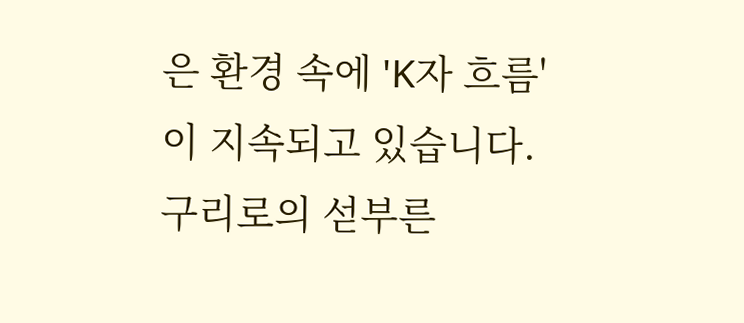은 환경 속에 'K자 흐름'이 지속되고 있습니다. 구리로의 섣부른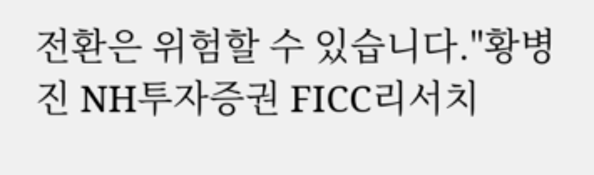전환은 위험할 수 있습니다."황병진 NH투자증권 FICC리서치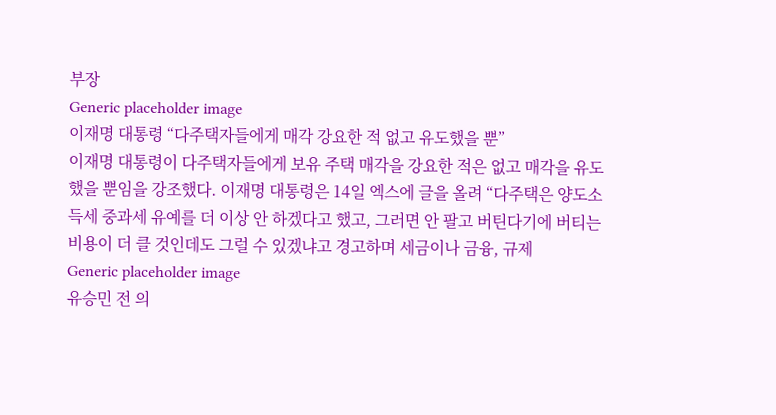부장
Generic placeholder image
이재명 대통령 “다주택자들에게 매각 강요한 적 없고 유도했을 뿐”
이재명 대통령이 다주택자들에게 보유 주택 매각을 강요한 적은 없고 매각을 유도했을 뿐임을 강조했다. 이재명 대통령은 14일 엑스에 글을 올려 “다주택은 양도소득세 중과세 유예를 더 이상 안 하겠다고 했고, 그러면 안 팔고 버틴다기에 버티는 비용이 더 클 것인데도 그럴 수 있겠냐고 경고하며 세금이나 금융, 규제
Generic placeholder image
유승민 전 의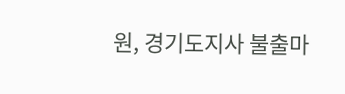원, 경기도지사 불출마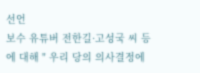선언
보수 유튜버 전한길·고성국 씨 등에 대해 " 우리 당의 의사결정에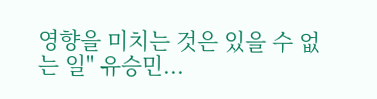영향을 미치는 것은 있을 수 없는 일" 유승민...